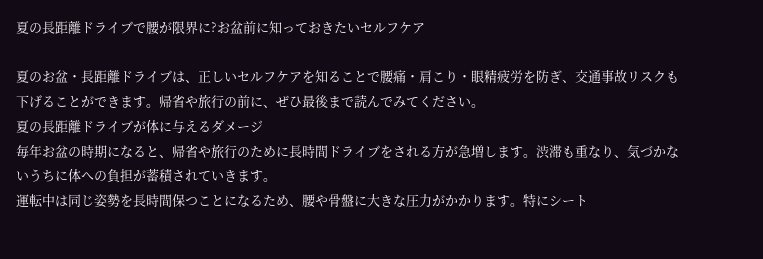夏の長距離ドライブで腰が限界に?お盆前に知っておきたいセルフケア

夏のお盆・長距離ドライブは、正しいセルフケアを知ることで腰痛・肩こり・眼精疲労を防ぎ、交通事故リスクも下げることができます。帰省や旅行の前に、ぜひ最後まで読んでみてください。
夏の長距離ドライブが体に与えるダメージ
毎年お盆の時期になると、帰省や旅行のために長時間ドライブをされる方が急増します。渋滞も重なり、気づかないうちに体への負担が蓄積されていきます。
運転中は同じ姿勢を長時間保つことになるため、腰や骨盤に大きな圧力がかかります。特にシート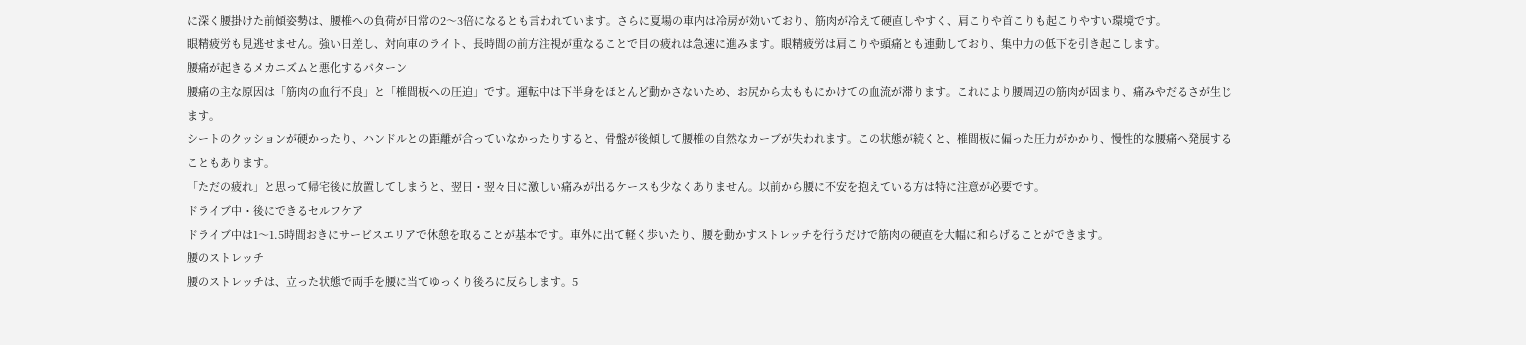に深く腰掛けた前傾姿勢は、腰椎への負荷が日常の2〜3倍になるとも言われています。さらに夏場の車内は冷房が効いており、筋肉が冷えて硬直しやすく、肩こりや首こりも起こりやすい環境です。
眼精疲労も見逃せません。強い日差し、対向車のライト、長時間の前方注視が重なることで目の疲れは急速に進みます。眼精疲労は肩こりや頭痛とも連動しており、集中力の低下を引き起こします。
腰痛が起きるメカニズムと悪化するパターン
腰痛の主な原因は「筋肉の血行不良」と「椎間板への圧迫」です。運転中は下半身をほとんど動かさないため、お尻から太ももにかけての血流が滞ります。これにより腰周辺の筋肉が固まり、痛みやだるさが生じます。
シートのクッションが硬かったり、ハンドルとの距離が合っていなかったりすると、骨盤が後傾して腰椎の自然なカーブが失われます。この状態が続くと、椎間板に偏った圧力がかかり、慢性的な腰痛へ発展することもあります。
「ただの疲れ」と思って帰宅後に放置してしまうと、翌日・翌々日に激しい痛みが出るケースも少なくありません。以前から腰に不安を抱えている方は特に注意が必要です。
ドライブ中・後にできるセルフケア
ドライブ中は1〜1.5時間おきにサービスエリアで休憩を取ることが基本です。車外に出て軽く歩いたり、腰を動かすストレッチを行うだけで筋肉の硬直を大幅に和らげることができます。
腰のストレッチ
腰のストレッチは、立った状態で両手を腰に当てゆっくり後ろに反らします。5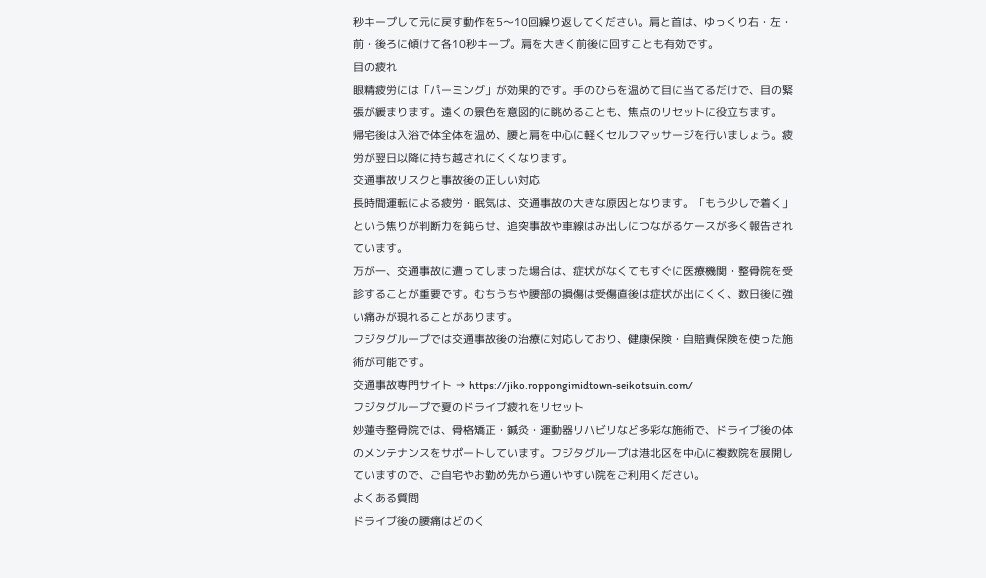秒キープして元に戻す動作を5〜10回繰り返してください。肩と首は、ゆっくり右・左・前・後ろに傾けて各10秒キープ。肩を大きく前後に回すことも有効です。
目の疲れ
眼精疲労には「パーミング」が効果的です。手のひらを温めて目に当てるだけで、目の緊張が緩まります。遠くの景色を意図的に眺めることも、焦点のリセットに役立ちます。
帰宅後は入浴で体全体を温め、腰と肩を中心に軽くセルフマッサージを行いましょう。疲労が翌日以降に持ち越されにくくなります。
交通事故リスクと事故後の正しい対応
長時間運転による疲労・眠気は、交通事故の大きな原因となります。「もう少しで着く」という焦りが判断力を鈍らせ、追突事故や車線はみ出しにつながるケースが多く報告されています。
万が一、交通事故に遭ってしまった場合は、症状がなくてもすぐに医療機関・整骨院を受診することが重要です。むちうちや腰部の損傷は受傷直後は症状が出にくく、数日後に強い痛みが現れることがあります。
フジタグループでは交通事故後の治療に対応しており、健康保険・自賠責保険を使った施術が可能です。
交通事故専門サイト → https://jiko.roppongimidtown-seikotsuin.com/
フジタグループで夏のドライブ疲れをリセット
妙蓮寺整骨院では、骨格矯正・鍼灸・運動器リハビリなど多彩な施術で、ドライブ後の体のメンテナンスをサポートしています。フジタグループは港北区を中心に複数院を展開していますので、ご自宅やお勤め先から通いやすい院をご利用ください。
よくある質問
ドライブ後の腰痛はどのく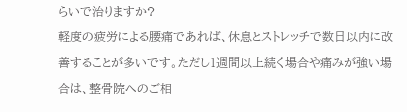らいで治りますか?
軽度の疲労による腰痛であれば、休息とストレッチで数日以内に改善することが多いです。ただし1週間以上続く場合や痛みが強い場合は、整骨院へのご相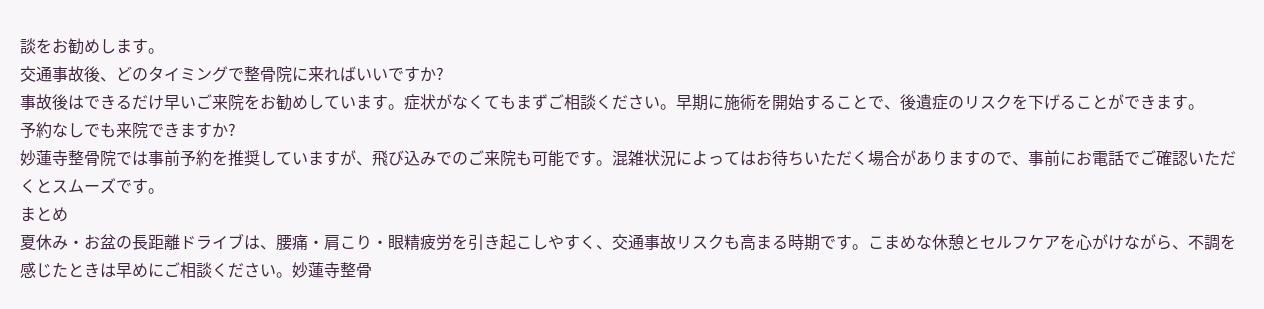談をお勧めします。
交通事故後、どのタイミングで整骨院に来ればいいですか?
事故後はできるだけ早いご来院をお勧めしています。症状がなくてもまずご相談ください。早期に施術を開始することで、後遺症のリスクを下げることができます。
予約なしでも来院できますか?
妙蓮寺整骨院では事前予約を推奨していますが、飛び込みでのご来院も可能です。混雑状況によってはお待ちいただく場合がありますので、事前にお電話でご確認いただくとスムーズです。
まとめ
夏休み・お盆の長距離ドライブは、腰痛・肩こり・眼精疲労を引き起こしやすく、交通事故リスクも高まる時期です。こまめな休憩とセルフケアを心がけながら、不調を感じたときは早めにご相談ください。妙蓮寺整骨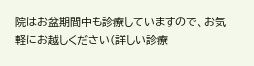院はお盆期間中も診療していますので、お気軽にお越しください(詳しい診療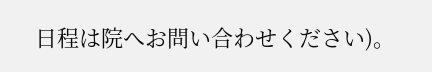日程は院へお問い合わせください)。